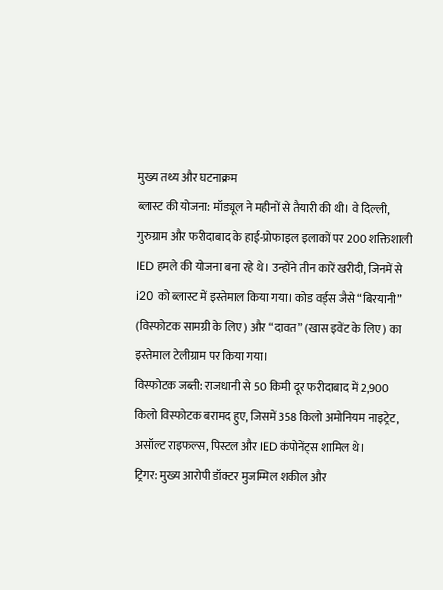मुख्य तथ्य और घटनाक्रम
ब्लास्ट की योजना: मॉड्यूल ने महीनों से तैयारी की थी। वे दिल्ली, गुरुग्राम और फरीदाबाद के हाई-प्रोफाइल इलाकों पर 200 शक्तिशाली IED हमले की योजना बना रहे थे। उन्होंने तीन कारें खरीदी, जिनमें से i20 को ब्लास्ट में इस्तेमाल किया गया। कोड वर्ड्स जैसे “बिरयानी” (विस्फोटक सामग्री के लिए) और “दावत” (खास इवेंट के लिए) का इस्तेमाल टेलीग्राम पर किया गया।
विस्फोटक जब्ती: राजधानी से 50 किमी दूर फरीदाबाद में 2,900 किलो विस्फोटक बरामद हुए, जिसमें 358 किलो अमोनियम नाइट्रेट, असॉल्ट राइफल्स, पिस्टल और IED कंपोनेंट्स शामिल थे।
ट्रिगर: मुख्य आरोपी डॉक्टर मुजम्मिल शकील और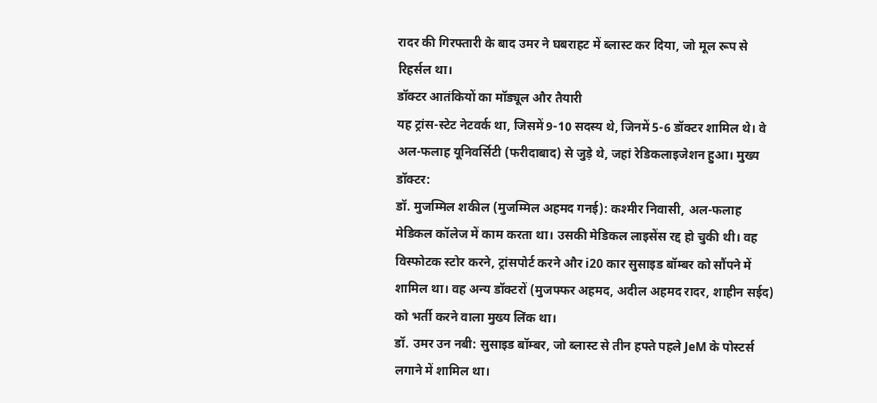रादर की गिरफ्तारी के बाद उमर ने घबराहट में ब्लास्ट कर दिया, जो मूल रूप से रिहर्सल था।
डॉक्टर आतंकियों का मॉड्यूल और तैयारी
यह ट्रांस-स्टेट नेटवर्क था, जिसमें 9-10 सदस्य थे, जिनमें 5-6 डॉक्टर शामिल थे। वे अल-फलाह यूनिवर्सिटी (फरीदाबाद) से जुड़े थे, जहां रेडिकलाइजेशन हुआ। मुख्य डॉक्टर:
डॉ. मुजम्मिल शकील (मुजम्मिल अहमद गनई): कश्मीर निवासी, अल-फलाह मेडिकल कॉलेज में काम करता था। उसकी मेडिकल लाइसेंस रद्द हो चुकी थी। वह विस्फोटक स्टोर करने, ट्रांसपोर्ट करने और i20 कार सुसाइड बॉम्बर को सौंपने में शामिल था। वह अन्य डॉक्टरों (मुजफ्फर अहमद, अदील अहमद रादर, शाहीन सईद) को भर्ती करने वाला मुख्य लिंक था।
डॉ. उमर उन नबी: सुसाइड बॉम्बर, जो ब्लास्ट से तीन हफ्ते पहले JeM के पोस्टर्स लगाने में शामिल था।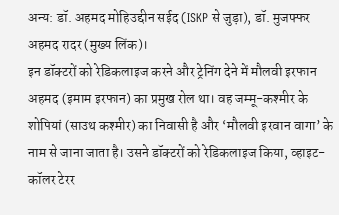अन्य: डॉ. अहमद मोहिउद्दीन सईद (ISKP से जुड़ा), डॉ. मुजफ्फर अहमद रादर (मुख्य लिंक)।
इन डॉक्टरों को रेडिकलाइज करने और ट्रेनिंग देने में मौलवी इरफान अहमद (इमाम इरफान) का प्रमुख रोल था। वह जम्मू-कश्मीर के शोपियां (साउथ कश्मीर) का निवासी है और ‘मौलवी इरवान वागा’ के नाम से जाना जाता है। उसने डॉक्टरों को रेडिकलाइज किया, व्हाइट-कॉलर टेरर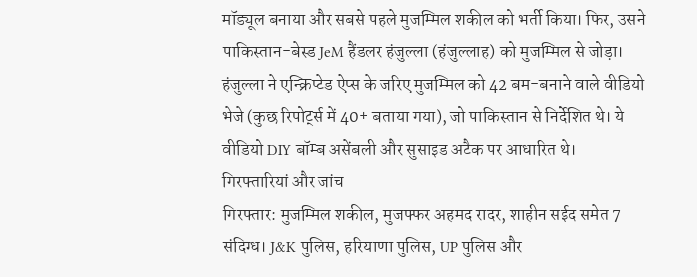मॉड्यूल बनाया और सबसे पहले मुजम्मिल शकील को भर्ती किया। फिर, उसने पाकिस्तान-बेस्ड JeM हैंडलर हंजुल्ला (हंजुल्लाह) को मुजम्मिल से जोड़ा। हंजुल्ला ने एन्क्रिप्टेड ऐप्स के जरिए मुजम्मिल को 42 बम-बनाने वाले वीडियो भेजे (कुछ रिपोर्ट्स में 40+ बताया गया), जो पाकिस्तान से निर्देशित थे। ये वीडियो DIY बॉम्ब असेंबली और सुसाइड अटैक पर आधारित थे।
गिरफ्तारियां और जांच
गिरफ्तार: मुजम्मिल शकील, मुजफ्फर अहमद रादर, शाहीन सईद समेत 7 संदिग्ध। J&K पुलिस, हरियाणा पुलिस, UP पुलिस और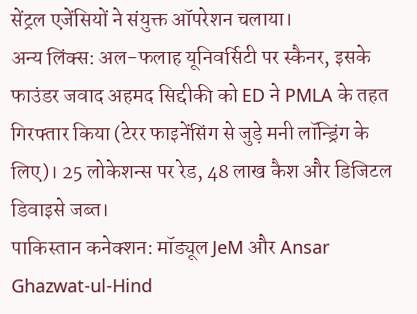सेंट्रल एजेंसियों ने संयुक्त ऑपरेशन चलाया।
अन्य लिंक्स: अल-फलाह यूनिवर्सिटी पर स्कैनर, इसके फाउंडर जवाद अहमद सिद्दीकी को ED ने PMLA के तहत गिरफ्तार किया (टेरर फाइनेंसिंग से जुड़े मनी लॉन्ड्रिंग के लिए)। 25 लोकेशन्स पर रेड, 48 लाख कैश और डिजिटल डिवाइसे जब्त।
पाकिस्तान कनेक्शन: मॉड्यूल JeM और Ansar Ghazwat-ul-Hind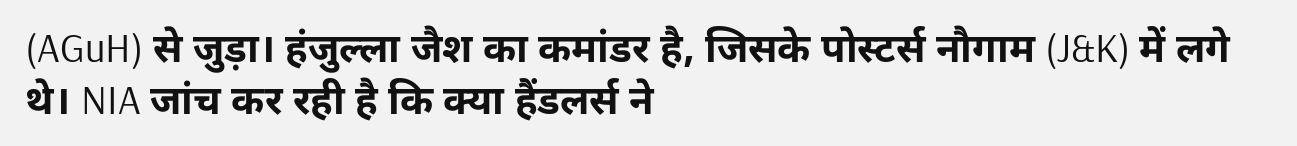(AGuH) से जुड़ा। हंजुल्ला जैश का कमांडर है, जिसके पोस्टर्स नौगाम (J&K) में लगे थे। NIA जांच कर रही है कि क्या हैंडलर्स ने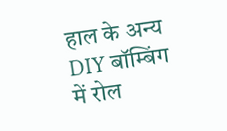हाल के अन्य DIY बॉम्बिंग में रोल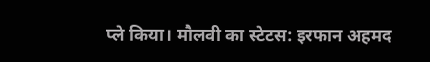प्ले किया। मौलवी का स्टेटस: इरफान अहमद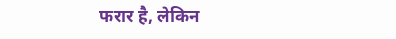फरार है, लेकिन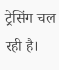ट्रेसिंग चल रही है।